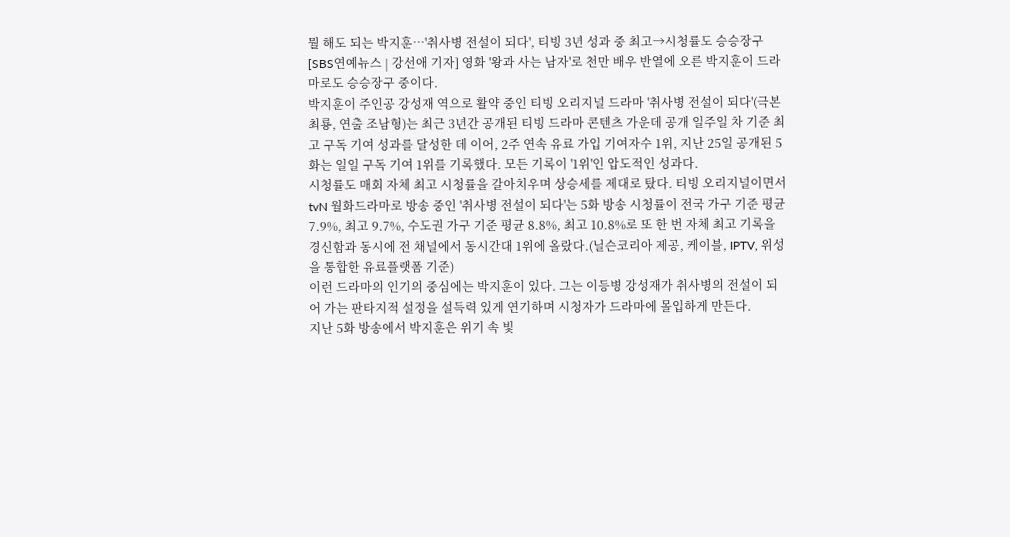뭘 해도 되는 박지훈…'취사병 전설이 되다', 티빙 3년 성과 중 최고→시청률도 승승장구
[SBS연예뉴스 | 강선애 기자] 영화 '왕과 사는 남자'로 천만 배우 반열에 오른 박지훈이 드라마로도 승승장구 중이다.
박지훈이 주인공 강성재 역으로 활약 중인 티빙 오리지널 드라마 '취사병 전설이 되다'(극본 최룡, 연출 조남형)는 최근 3년간 공개된 티빙 드라마 콘텐츠 가운데 공개 일주일 차 기준 최고 구독 기여 성과를 달성한 데 이어, 2주 연속 유료 가입 기여자수 1위, 지난 25일 공개된 5화는 일일 구독 기여 1위를 기록했다. 모든 기록이 '1위'인 압도적인 성과다.
시청률도 매회 자체 최고 시청률을 갈아치우며 상승세를 제대로 탔다. 티빙 오리지널이면서 tvN 월화드라마로 방송 중인 '취사병 전설이 되다'는 5화 방송 시청률이 전국 가구 기준 평균 7.9%, 최고 9.7%, 수도권 가구 기준 평균 8.8%, 최고 10.8%로 또 한 번 자체 최고 기록을 경신함과 동시에 전 채널에서 동시간대 1위에 올랐다.(닐슨코리아 제공, 케이블, IPTV, 위성을 통합한 유료플랫폼 기준)
이런 드라마의 인기의 중심에는 박지훈이 있다. 그는 이등병 강성재가 취사병의 전설이 되어 가는 판타지적 설정을 설득력 있게 연기하며 시청자가 드라마에 몰입하게 만든다.
지난 5화 방송에서 박지훈은 위기 속 빛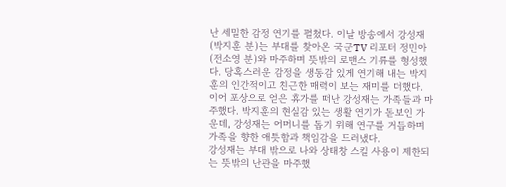난 세밀한 감정 연기를 펼쳤다. 이날 방송에서 강성재(박지훈 분)는 부대를 찾아온 국군TV 리포터 정민아(전소영 분)와 마주하며 뜻밖의 로맨스 기류를 형성했다. 당혹스러운 감정을 생동감 있게 연기해 내는 박지훈의 인간적이고 친근한 매력이 보는 재미를 더했다.
이어 포상으로 얻은 휴가를 떠난 강성재는 가족들과 마주했다. 박지훈의 현실감 있는 생활 연기가 돋보인 가운데, 강성재는 어머니를 돕기 위해 연구를 거듭하며 가족을 향한 애틋함과 책임감을 드러냈다.
강성재는 부대 밖으로 나와 상태창 스킬 사용이 제한되는 뜻밖의 난관을 마주했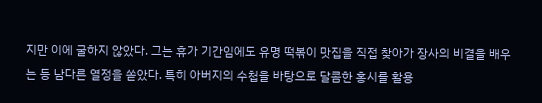지만 이에 굴하지 않았다. 그는 휴가 기간임에도 유명 떡볶이 맛집을 직접 찾아가 장사의 비결을 배우는 등 남다른 열정을 쏟았다. 특히 아버지의 수첩을 바탕으로 달콤한 홍시를 활용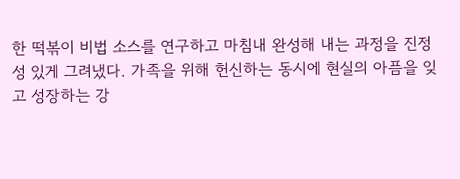한 떡볶이 비법 소스를 연구하고 마침내 완성해 내는 과정을 진정성 있게 그려냈다. 가족을 위해 헌신하는 동시에 현실의 아픔을 잊고 성장하는 강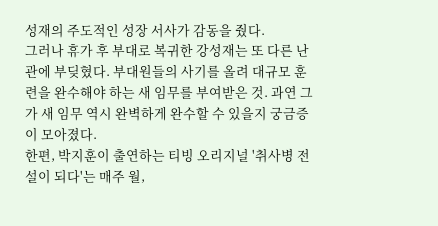성재의 주도적인 성장 서사가 감동을 줬다.
그러나 휴가 후 부대로 복귀한 강성재는 또 다른 난관에 부딪혔다. 부대원들의 사기를 올려 대규모 훈련을 완수해야 하는 새 임무를 부여받은 것. 과연 그가 새 임무 역시 완벽하게 완수할 수 있을지 궁금증이 모아졌다.
한편, 박지훈이 출연하는 티빙 오리지널 '취사병 전설이 되다'는 매주 월,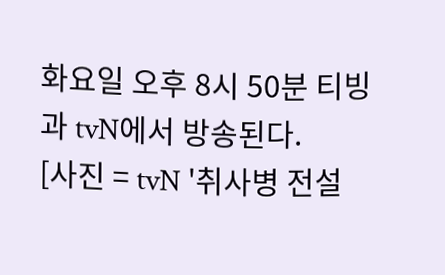화요일 오후 8시 50분 티빙과 tvN에서 방송된다.
[사진 = tvN '취사병 전설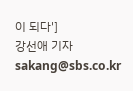이 되다']
강선애 기자 sakang@sbs.co.kr